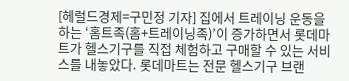[헤럴드경제=구민정 기자] 집에서 트레이닝 운동을 하는 ‘홈트족(홈+트레이닝족)’이 증가하면서 롯데마트가 헬스기구를 직접 체험하고 구매할 수 있는 서비스를 내놓았다. 롯데마트는 전문 헬스기구 브랜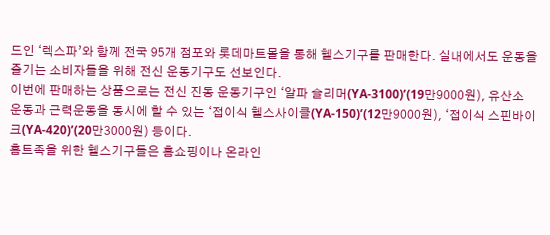드인 ‘렉스파’와 함께 전국 95개 점포와 롯데마트몰을 통해 헬스기구를 판매한다. 실내에서도 운동을 즐기는 소비자들을 위해 전신 운동기구도 선보인다.
이번에 판매하는 상품으로는 전신 진동 운동기구인 ‘알파 슬리머(YA-3100)’(19만9000원), 유산소 운동과 근력운동을 동시에 할 수 있는 ‘접이식 헬스사이클(YA-150)’(12만9000원), ‘접이식 스핀바이크(YA-420)’(20만3000원) 등이다.
홈트족을 위한 헬스기구들은 홈쇼핑이나 온라인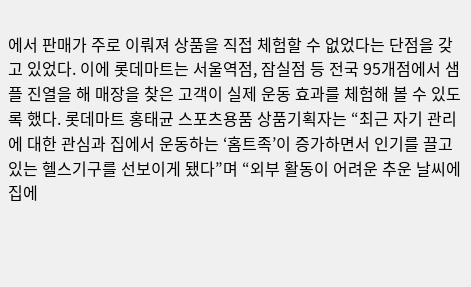에서 판매가 주로 이뤄져 상품을 직접 체험할 수 없었다는 단점을 갖고 있었다. 이에 롯데마트는 서울역점, 잠실점 등 전국 95개점에서 샘플 진열을 해 매장을 찾은 고객이 실제 운동 효과를 체험해 볼 수 있도록 했다. 롯데마트 홍태균 스포츠용품 상품기획자는 “최근 자기 관리에 대한 관심과 집에서 운동하는 ‘홈트족’이 증가하면서 인기를 끌고 있는 헬스기구를 선보이게 됐다”며 “외부 활동이 어려운 추운 날씨에 집에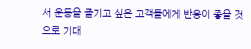서 운동을 즐기고 싶은 고객들에게 반응이 좋을 것으로 기대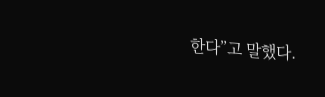한다”고 말했다.